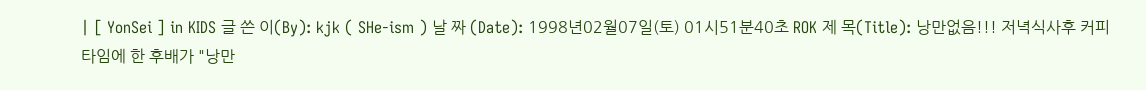| [ YonSei ] in KIDS 글 쓴 이(By): kjk ( SHe-ism ) 날 짜 (Date): 1998년02월07일(토) 01시51분40초 ROK 제 목(Title): 낭만없음!!! 저녁식사후 커피 타임에 한 후배가 "낭만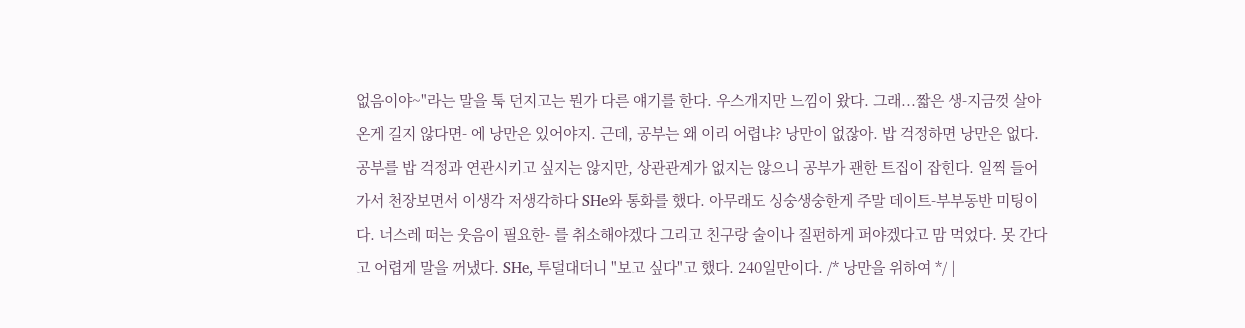없음이야~"라는 말을 툭 던지고는 뭔가 다른 얘기를 한다. 우스개지만 느낌이 왔다. 그래...짧은 생-지금껏 살아온게 길지 않다면- 에 낭만은 있어야지. 근데, 공부는 왜 이리 어렵냐? 낭만이 없잖아. 밥 걱정하면 낭만은 없다. 공부를 밥 걱정과 연관시키고 싶지는 않지만, 상관관계가 없지는 않으니 공부가 괜한 트집이 잡힌다. 일찍 들어가서 천장보면서 이생각 저생각하다 SHe와 통화를 했다. 아무래도 싱숭생숭한게 주말 데이트-부부동반 미팅이다. 너스레 떠는 웃음이 필요한- 를 취소해야겠다 그리고 친구랑 술이나 질펀하게 퍼야겠다고 맘 먹었다. 못 간다고 어렵게 말을 꺼냈다. SHe, 투덜대더니 "보고 싶다"고 했다. 240일만이다. /* 낭만을 위하여 */ |